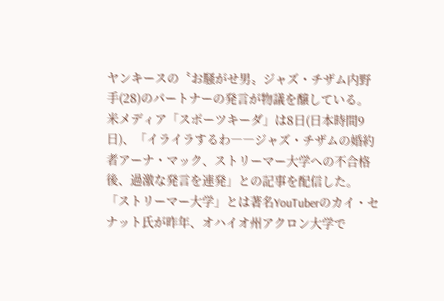ヤンキースの〝お騒がせ男〟ジャズ・チザム内野手(28)のパートナーの発言が物議を醸している。
米メディア「スポーツキーダ」は8日(日本時間9日)、「イライラするわ――ジャズ・チザムの婚約者アーナ・マック、ストリーマー大学への不合格後、過激な発言を連発」との記事を配信した。
「ストリーマー大学」とは著名YouTuberのカイ・セナット氏が昨年、オハイオ州アクロン大学で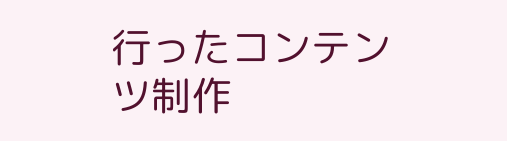行ったコンテンツ制作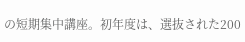の短期集中講座。初年度は、選抜された200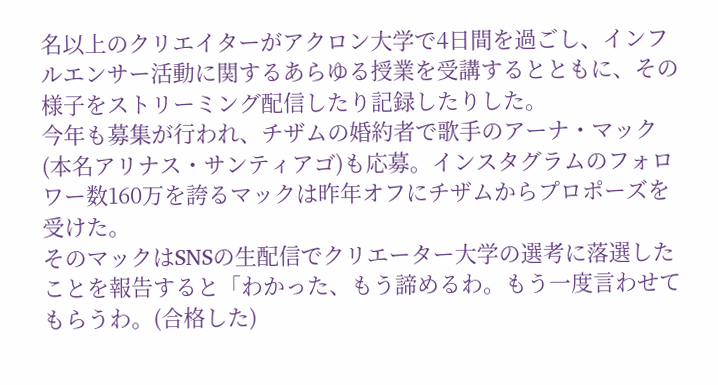名以上のクリエイターがアクロン大学で4日間を過ごし、インフルエンサー活動に関するあらゆる授業を受講するとともに、その様子をストリーミング配信したり記録したりした。
今年も募集が行われ、チザムの婚約者で歌手のアーナ・マック(本名アリナス・サンティアゴ)も応募。インスタグラムのフォロワー数160万を誇るマックは昨年オフにチザムからプロポーズを受けた。
そのマックはSNSの生配信でクリエーター大学の選考に落選したことを報告すると「わかった、もう諦めるわ。もう一度言わせてもらうわ。(合格した)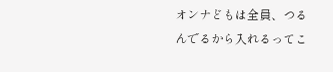オンナどもは全員、つるんでるから入れるってこ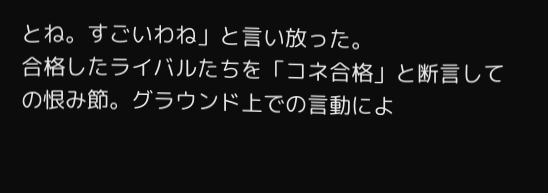とね。すごいわね」と言い放った。
合格したライバルたちを「コネ合格」と断言しての恨み節。グラウンド上での言動によ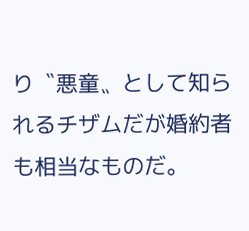り〝悪童〟として知られるチザムだが婚約者も相当なものだ。